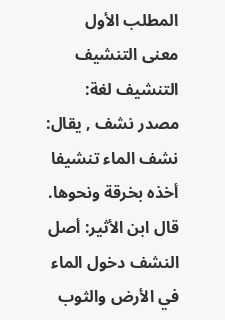المطلب الأول
معنى التنشيف
التنشيف لغة:
مصدر نشف , يقال: نشف الماء تنشيفا أخذه بخرقة ونحوها.
قال ابن الأثير: أصل النشف دخول الماء في الأرض والثوب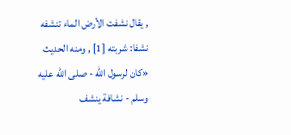, يقال نشفت الأرض الماء تنشفه نشفا: شربته [1] , ومنه الحديث «كان لرسول الله - صلى الله عليه وسلم - نشافة ينشف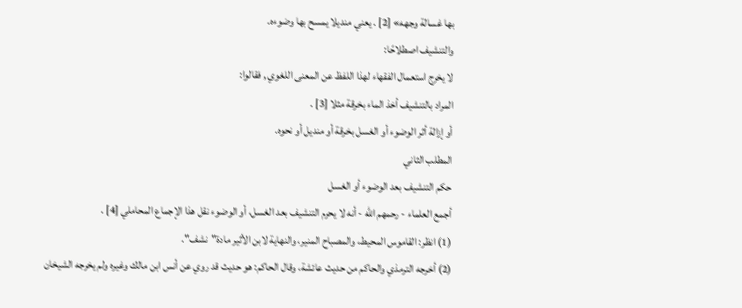بها غسالة وجهه» [2] . يعني منديلا يمسح بها وضوءه.
والتنشيف اصطلاحًا:
لا يخرج استعمال الفقهاء لهذا اللفظ عن المعنى اللغوي , فقالوا:
المراد بالتنشيف أخذ الماء بخرقة مثلا [3] .
أو إزالة أثر الوضوء أو الغسل بخرقة أو منديل أو نحوه.
المطلب الثاني
حكم التنشيف بعد الوضوء أو الغسل
أجمع العلماء - رحمهم الله - أنه لا يحرم التنشيف بعد الغسل، أو الوضوء نقل هذا الإجماع المحاملي [4] .
(1) انظر: القاموس المحيط، والمصباح المنير، والنهاية لابن الأثير مادة"نشف".
(2) أخرجه الترمذي والحاكم من حديث عائشة، وقال الحاكم: هو حديث قد روي عن أنس ابن مالك وغيره ولم يخرجه الشيخان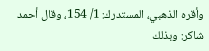وأقره الذهبي، المستدرك: 1/ 154، وقال أحمد شاكر: وبذلك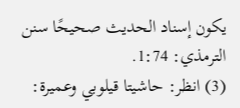يكون إسناد الحديث صحيحًا سنن الترمذي: 1:74.
(3) انظر: حاشيتا قيلوبي وعميرة: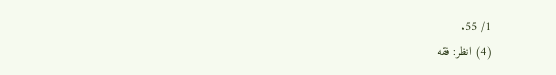1/ 55.
(4) انظر: فقه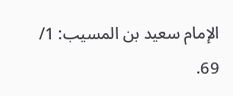الإمام سعيد بن المسيب: 1/ 69.